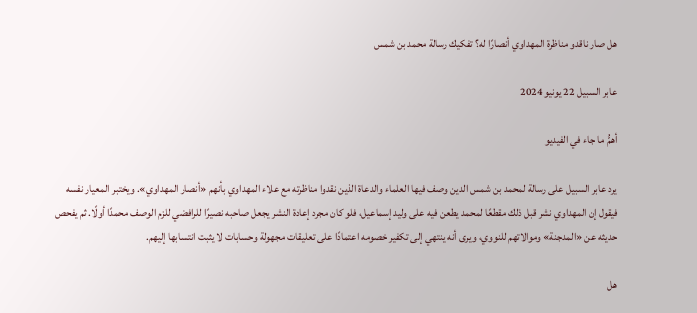هل صار ناقدو مناظرة المهداوي أنصارًا له؟ تفكيك رسالة محمد بن شمس

عابر السبيل 22 يونيو 2024

أهمُّ ما جاء في الفيديو

يرد عابر السبيل على رسالة لمحمد بن شمس الدين وصف فيها العلماء والدعاة الذين نقدوا مناظرته مع علاء المهداوي بأنهم «أنصار المهداوي». ويختبر المعيار نفسه فيقول إن المهداوي نشر قبل ذلك مقطعًا لمحمد يطعن فيه على وليد إسماعيل، فلو كان مجرد إعادة النشر يجعل صاحبه نصيرًا للرافضي للزم الوصف محمدًا أولًا. ثم يفحص حديثه عن «المدجنة» وموالاتهم للنووي، ويرى أنه ينتهي إلى تكفير خصومه اعتمادًا على تعليقات مجهولة وحسابات لا يثبت انتسابها إليهم.

هل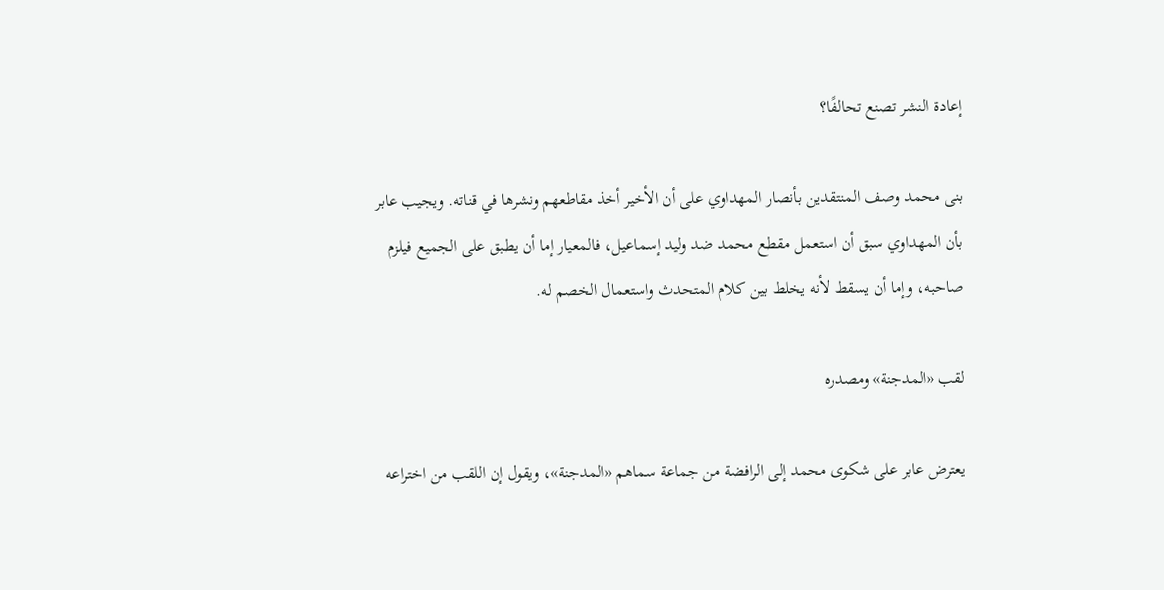إعادة النشر تصنع تحالفًا؟

بنى محمد وصف المنتقدين بأنصار المهداوي على أن الأخير أخذ مقاطعهم ونشرها في قناته. ويجيب عابر بأن المهداوي سبق أن استعمل مقطع محمد ضد وليد إسماعيل، فالمعيار إما أن يطبق على الجميع فيلزم صاحبه، وإما أن يسقط لأنه يخلط بين كلام المتحدث واستعمال الخصم له.

لقب «المدجنة» ومصدره

يعترض عابر على شكوى محمد إلى الرافضة من جماعة سماهم «المدجنة»، ويقول إن اللقب من اختراعه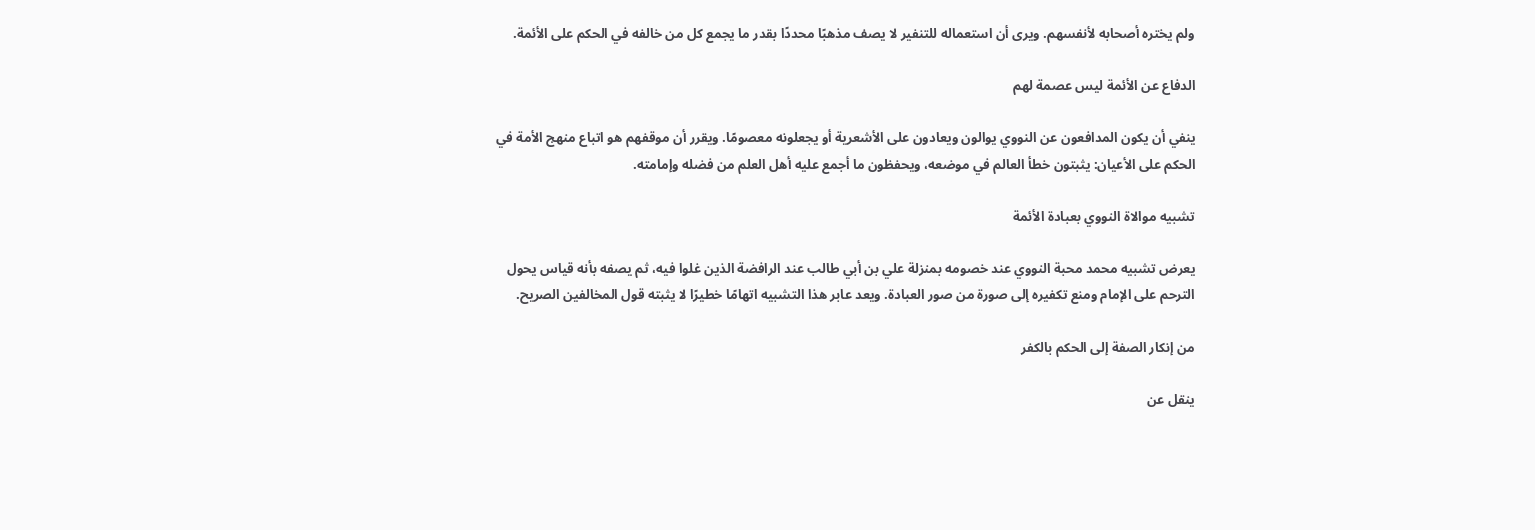ولم يختره أصحابه لأنفسهم. ويرى أن استعماله للتنفير لا يصف مذهبًا محددًا بقدر ما يجمع كل من خالفه في الحكم على الأئمة.

الدفاع عن الأئمة ليس عصمة لهم

ينفي أن يكون المدافعون عن النووي يوالون ويعادون على الأشعرية أو يجعلونه معصومًا. ويقرر أن موقفهم هو اتباع منهج الأمة في الحكم على الأعيان: يثبتون خطأ العالم في موضعه، ويحفظون ما أجمع عليه أهل العلم من فضله وإمامته.

تشبيه موالاة النووي بعبادة الأئمة

يعرض تشبيه محمد محبة النووي عند خصومه بمنزلة علي بن أبي طالب عند الرافضة الذين غلوا فيه، ثم يصفه بأنه قياس يحول الترحم على الإمام ومنع تكفيره إلى صورة من صور العبادة. ويعد عابر هذا التشبيه اتهامًا خطيرًا لا يثبته قول المخالفين الصريح.

من إنكار الصفة إلى الحكم بالكفر

ينقل عن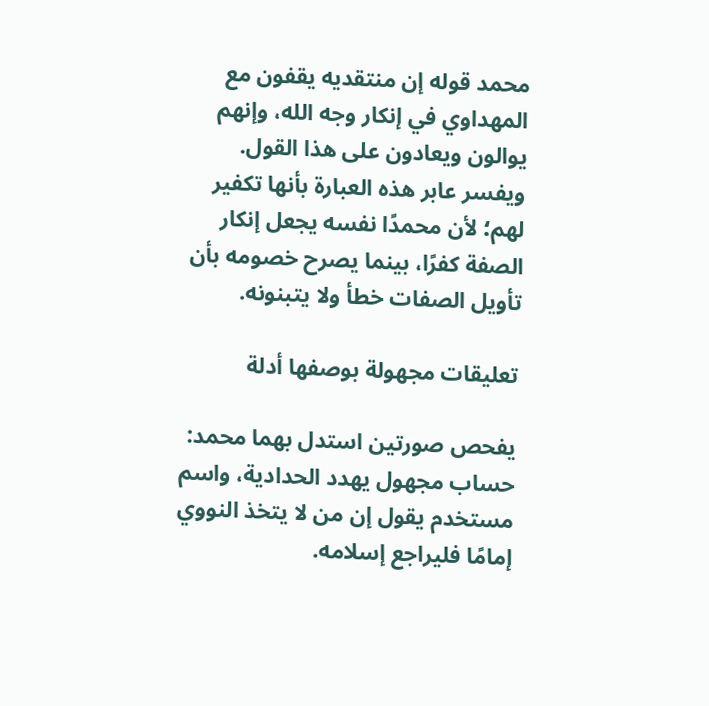محمد قوله إن منتقديه يقفون مع المهداوي في إنكار وجه الله، وإنهم يوالون ويعادون على هذا القول. ويفسر عابر هذه العبارة بأنها تكفير لهم؛ لأن محمدًا نفسه يجعل إنكار الصفة كفرًا، بينما يصرح خصومه بأن تأويل الصفات خطأ ولا يتبنونه.

تعليقات مجهولة بوصفها أدلة

يفحص صورتين استدل بهما محمد: حساب مجهول يهدد الحدادية، واسم مستخدم يقول إن من لا يتخذ النووي إمامًا فليراجع إسلامه.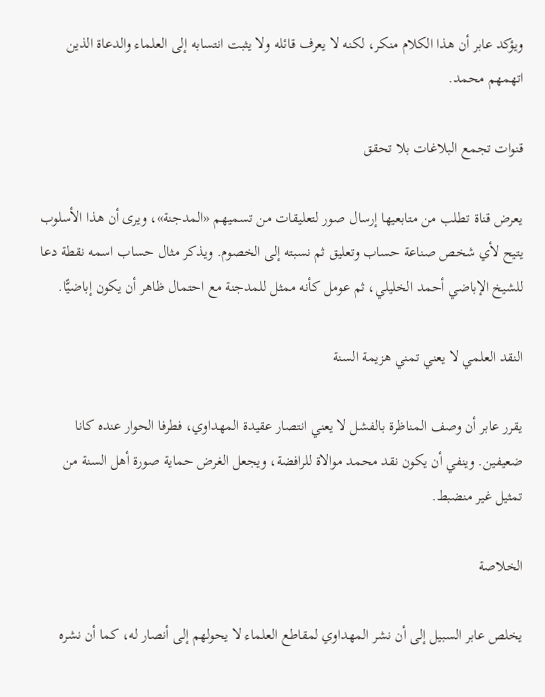ويؤكد عابر أن هذا الكلام منكر، لكنه لا يعرف قائله ولا يثبت انتسابه إلى العلماء والدعاة الذين اتهمهم محمد.

قنوات تجمع البلاغات بلا تحقق

يعرض قناة تطلب من متابعيها إرسال صور لتعليقات من تسميهم «المدجنة»، ويرى أن هذا الأسلوب يتيح لأي شخص صناعة حساب وتعليق ثم نسبته إلى الخصوم. ويذكر مثال حساب اسمه نقطة دعا للشيخ الإباضي أحمد الخليلي، ثم عومل كأنه ممثل للمدجنة مع احتمال ظاهر أن يكون إباضيًّا.

النقد العلمي لا يعني تمني هزيمة السنة

يقرر عابر أن وصف المناظرة بالفشل لا يعني انتصار عقيدة المهداوي، فطرفا الحوار عنده كانا ضعيفين. وينفي أن يكون نقد محمد موالاة للرافضة، ويجعل الغرض حماية صورة أهل السنة من تمثيل غير منضبط.

الخلاصة

يخلص عابر السبيل إلى أن نشر المهداوي لمقاطع العلماء لا يحولهم إلى أنصار له، كما أن نشره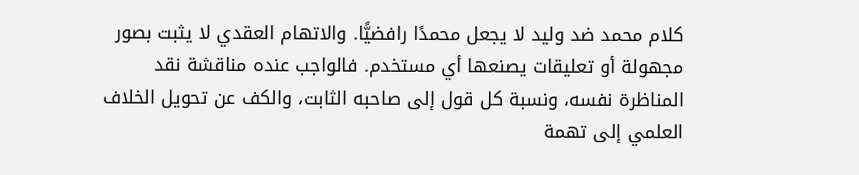كلام محمد ضد وليد لا يجعل محمدًا رافضيًّا. والاتهام العقدي لا يثبت بصور مجهولة أو تعليقات يصنعها أي مستخدم. فالواجب عنده مناقشة نقد المناظرة نفسه، ونسبة كل قول إلى صاحبه الثابت، والكف عن تحويل الخلاف العلمي إلى تهمة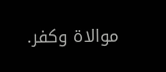موالاة وكفر.